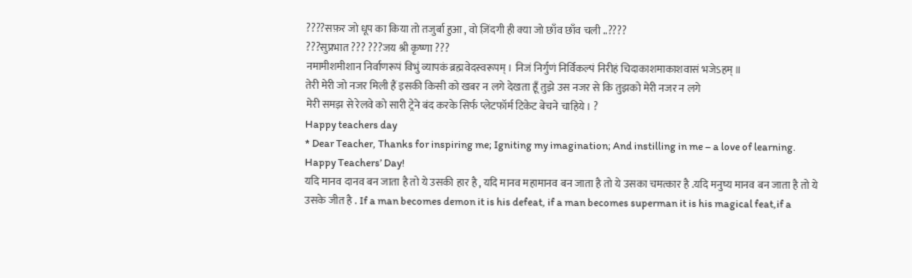????सफ़र जो धूप का किया तो तजुर्बा हुआ , वो ज़िंदगी ही क्या जो छाँव छाँव चली ..????
???सुप्रभात ??? ???जय श्री कृष्णा ???
नमामीशमीशान निर्वाणरूपं विभुं व्यापकं ब्रह्मवेदस्वरूपम्। निजं निर्गुणं निर्विकल्पं निरीहं चिदाकाशमाकाशवासं भजेऽहम्॥
तेरी मेरी जो नजर मिली हैं इसकी किसी को खबर न लगे देखता हूँ तुझे उस नजर से कि तुझको मेरी नजर न लगे
मेरी समझ से रेलवे को सारी ट्रेने बंद करके सिर्फ प्लेटफॉर्म टिकेट बेचने चाहिये। ?
Happy teachers day
* Dear Teacher, Thanks for inspiring me; Igniting my imagination; And instilling in me – a love of learning. Happy Teachers’ Day!
यदि मानव दानव बन जाता है तो ये उसकी हार है , यदि मानव महामानव बन जाता है तो ये उसका चमत्कार है .यदि मनुष्य मानव बन जाता है तो ये उसके जीत है . If a man becomes demon it is his defeat, if a man becomes superman it is his magical feat,if a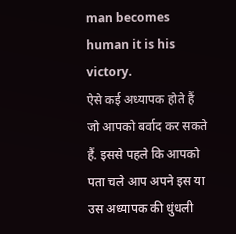man becomes human it is his victory.
ऐसे कई अध्यापक होते हैं जो आपको बर्वाद कर सकते हैं. इससे पहले कि आपको पता चले आप अपने इस या उस अध्यापक की धुंधली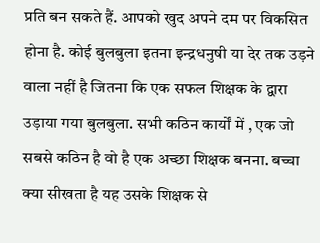प्रति बन सकते हैं. आपको खुद अपने दम पर विकसित होना है. कोई बुलबुला इतना इन्द्रधनुषी या देर तक उड़ने वाला नहीं है जितना कि एक सफल शिक्षक के द्वारा उड़ाया गया बुलबुला. सभी कठिन कार्यों में , एक जो सबसे कठिन है वो है एक अच्छा शिक्षक बनना. बच्चा क्या सीखता है यह उसके शिक्षक से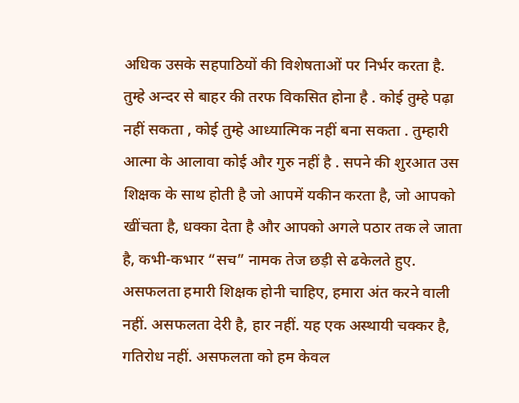अधिक उसके सहपाठियों की विशेषताओं पर निर्भर करता है.
तुम्हे अन्दर से बाहर की तरफ विकसित होना है . कोई तुम्हे पढ़ा नहीं सकता , कोई तुम्हे आध्यात्मिक नहीं बना सकता . तुम्हारी आत्मा के आलावा कोई और गुरु नहीं है . सपने की शुरआत उस शिक्षक के साथ होती है जो आपमें यकीन करता है, जो आपको खींचता है, धक्का देता है और आपको अगले पठार तक ले जाता है, कभी-कभार “सच” नामक तेज छड़ी से ढकेलते हुए. असफलता हमारी शिक्षक होनी चाहिए, हमारा अंत करने वाली नहीं. असफलता देरी है, हार नहीं. यह एक अस्थायी चक्कर है, गतिरोध नहीं. असफलता को हम केवल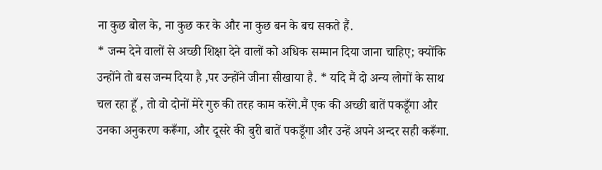ना कुछ बोल के, ना कुछ कर के और ना कुछ बन के बच सकते हैं.
* जन्म देने वालों से अच्छी शिक्षा देने वालों को अधिक सम्मान दिया जाना चाहिए; क्योंकि उन्होंने तो बस जन्म दिया है ,पर उन्होंने जीना सीखाया है. * यदि मैं दो अन्य लोगों के साथ चल रहा हूँ , तो वो दोनों मेरे गुरु की तरह काम करेंगे.मैं एक की अच्छी बातें पकडूँगा और उनका अनुकरण करूँगा, और दूसरे की बुरी बातें पकडूँगा और उन्हें अपने अन्दर सही करूँगा.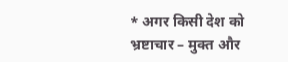* अगर किसी देश को भ्रष्टाचार – मुक्त और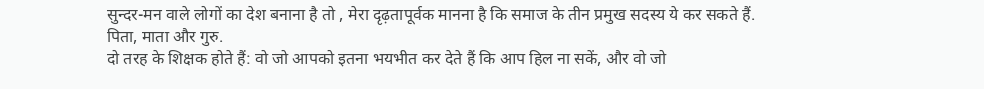सुन्दर-मन वाले लोगों का देश बनाना है तो , मेरा दृढ़तापूर्वक मानना है कि समाज के तीन प्रमुख सदस्य ये कर सकते हैं. पिता, माता और गुरु.
दो तरह के शिक्षक होते हैं: वो जो आपको इतना भयभीत कर देते हैं कि आप हिल ना सकें, और वो जो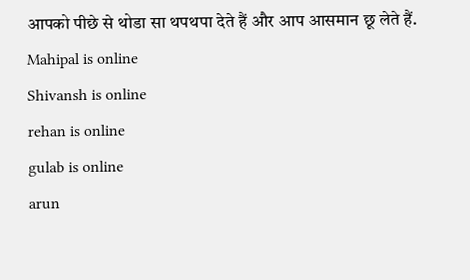आपको पीछे से थोडा सा थपथपा देते हैं और आप आसमान छू लेते हैं.
Mahipal is online
Shivansh is online
rehan is online
gulab is online
arun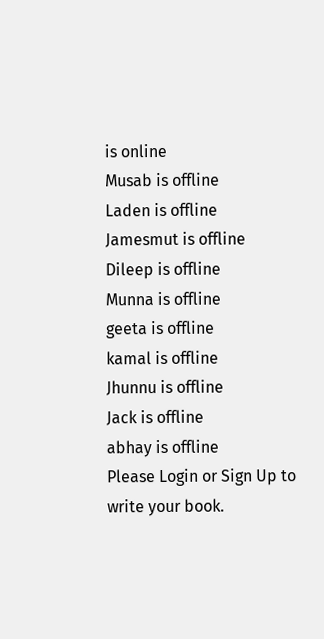is online
Musab is offline
Laden is offline
Jamesmut is offline
Dileep is offline
Munna is offline
geeta is offline
kamal is offline
Jhunnu is offline
Jack is offline
abhay is offline
Please Login or Sign Up to write your book.